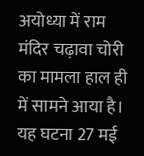अयोध्या में राम मंदिर चढ़ावा चोरी का मामला हाल ही में सामने आया है। यह घटना 27 मई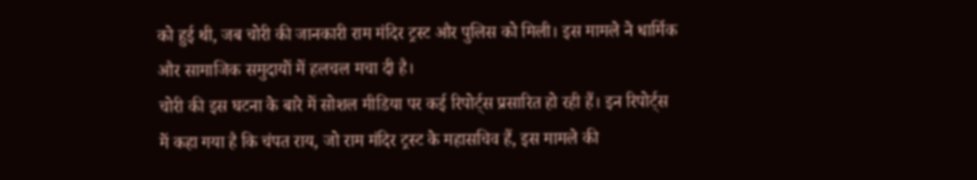को हुई थी, जब चोरी की जानकारी राम मंदिर ट्रस्ट और पुलिस को मिली। इस मामले ने धार्मिक और सामाजिक समुदायों में हलचल मचा दी है।
चोरी की इस घटना के बारे में सोशल मीडिया पर कई रिपोर्ट्स प्रसारित हो रही हैं। इन रिपोर्ट्स में कहा गया है कि चंपत राय, जो राम मंदिर ट्रस्ट के महासचिव हैं, इस मामले की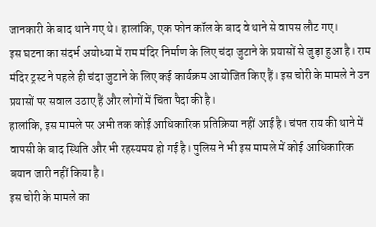जानकारी के बाद थाने गए थे। हालांकि, एक फोन कॉल के बाद वे थाने से वापस लौट गए।
इस घटना का संदर्भ अयोध्या में राम मंदिर निर्माण के लिए चंदा जुटाने के प्रयासों से जुड़ा हुआ है। राम मंदिर ट्रस्ट ने पहले ही चंदा जुटाने के लिए कई कार्यक्रम आयोजित किए हैं। इस चोरी के मामले ने उन प्रयासों पर सवाल उठाए हैं और लोगों में चिंता पैदा की है।
हालांकि, इस मामले पर अभी तक कोई आधिकारिक प्रतिक्रिया नहीं आई है। चंपत राय की थाने में वापसी के बाद स्थिति और भी रहस्यमय हो गई है। पुलिस ने भी इस मामले में कोई आधिकारिक बयान जारी नहीं किया है।
इस चोरी के मामले का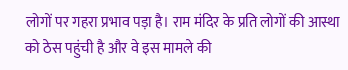लोगों पर गहरा प्रभाव पड़ा है। राम मंदिर के प्रति लोगों की आस्था को ठेस पहुंची है और वे इस मामले की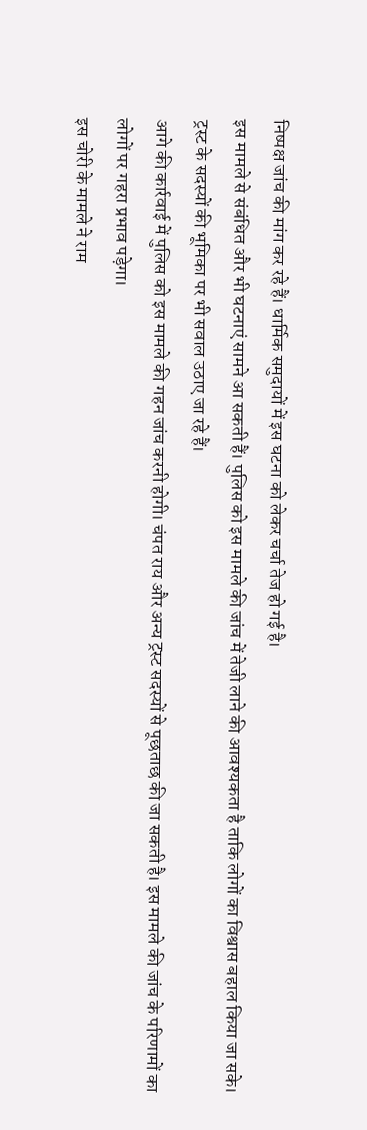निष्पक्ष जांच की मांग कर रहे हैं। धार्मिक समुदायों में इस घटना को लेकर चर्चा तेज हो गई है।
इस मामले से संबंधित और भी घटनाएं सामने आ सकती हैं। पुलिस को इस मामले की जांच में तेजी लाने की आवश्यकता है ताकि लोगों का विश्वास बहाल किया जा सके। ट्रस्ट के सदस्यों की भूमिका पर भी सवाल उठाए जा रहे हैं।
आगे की कार्रवाई में पुलिस को इस मामले की गहन जांच करनी होगी। चंपत राय और अन्य ट्रस्ट सदस्यों से पूछताछ की जा सकती है। इस मामले की जांच के परिणामों का लोगों पर गहरा प्रभाव पड़ेगा।
इस चोरी के मामले ने राम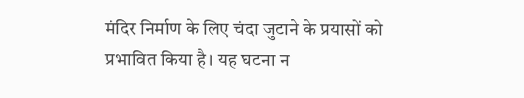मंदिर निर्माण के लिए चंदा जुटाने के प्रयासों को प्रभावित किया है। यह घटना न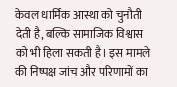केवल धार्मिक आस्था को चुनौती देती है, बल्कि सामाजिक विश्वास को भी हिला सकती है। इस मामले की निष्पक्ष जांच और परिणामों का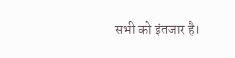सभी को इंतजार है।